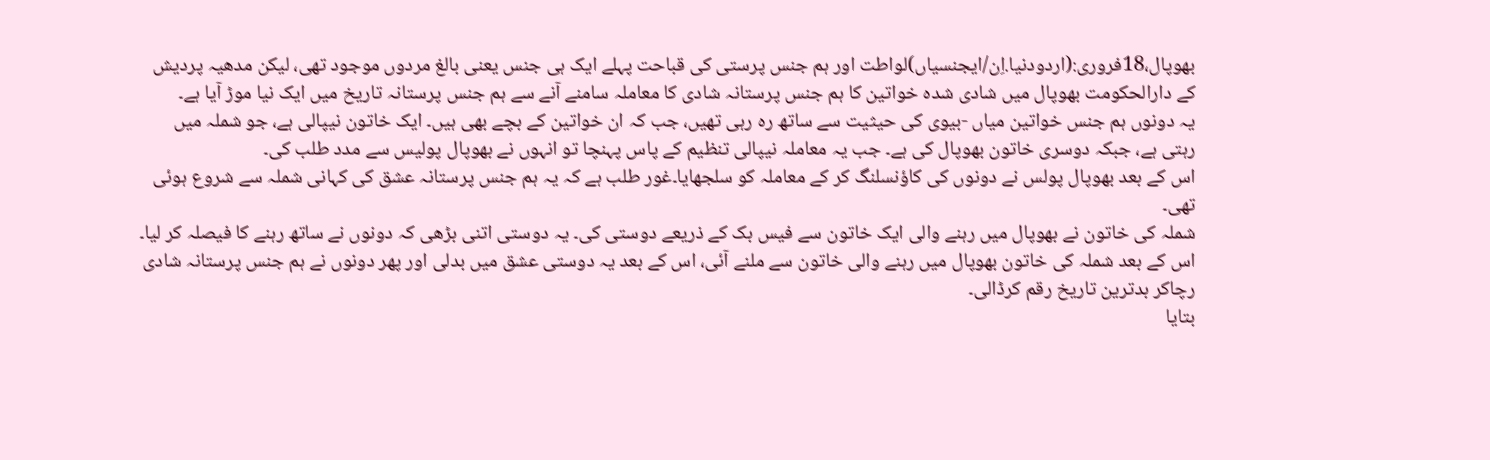بھوپال،18فروری:(اردودنیا.اِن/ایجنسیاں)لواطت اور ہم جنس پرستی کی قباحت پہلے ایک ہی جنس یعنی بالغ مردوں موجود تھی، لیکن مدھیہ پردیش کے دارالحکومت بھوپال میں شادی شدہ خواتین کا ہم جنس پرستانہ شادی کا معاملہ سامنے آنے سے ہم جنس پرستانہ تاریخ میں ایک نیا موڑ آیا ہے۔
یہ دونوں ہم جنس خواتین میاں -بیوی کی حیثیت سے ساتھ رہ رہی تھیں، جب کہ ان خواتین کے بچے بھی ہیں۔ ایک خاتون نیپالی ہے، جو شملہ میں رہتی ہے، جبکہ دوسری خاتون بھوپال کی ہے۔ جب یہ معاملہ نیپالی تنظیم کے پاس پہنچا تو انہوں نے بھوپال پولیس سے مدد طلب کی۔
اس کے بعد بھوپال پولس نے دونوں کی کاؤنسلنگ کر کے معاملہ کو سلجھایا۔غور طلب ہے کہ یہ ہم جنس پرستانہ عشق کی کہانی شملہ سے شروع ہوئی تھی۔
شملہ کی خاتون نے بھوپال میں رہنے والی ایک خاتون سے فیس بک کے ذریعے دوستی کی۔ یہ دوستی اتنی بڑھی کہ دونوں نے ساتھ رہنے کا فیصلہ کر لیا۔ اس کے بعد شملہ کی خاتون بھوپال میں رہنے والی خاتون سے ملنے آئی، اس کے بعد یہ دوستی عشق میں بدلی اور پھر دونوں نے ہم جنس پرستانہ شادی رچاکر بدترین تاریخ رقم کرڈالی۔
بتایا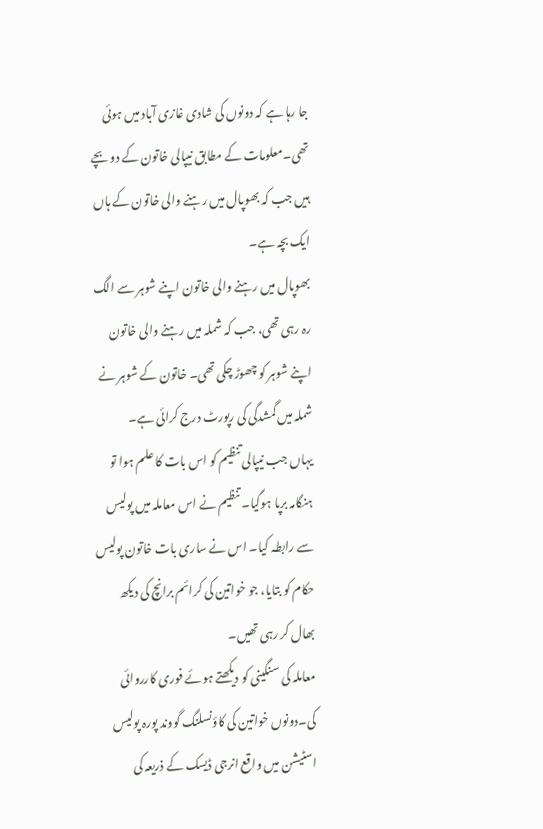جا رہا ہے کہ دونوں کی شادی غازی آباد میں ہوئی تھی۔معلومات کے مطابق نیپالی خاتون کے دو بچے ہیں جب کہ بھوپال میں رہنے والی خاتون کے ہاں ایک بچہ ہے۔
بھوپال میں رہنے والی خاتون اپنے شوہر سے الگ رہ رہی تھی، جب کہ شملہ میں رہنے والی خاتون اپنے شوہر کو چھوڑ چکی تھی۔ خاتون کے شوہر نے شملہ میں گمشدگی کی رپورٹ درج کرائی ہے۔
یہاں جب نیپالی تنظیم کو اس بات کا علم ہوا تو ہنگامہ برپا ہوگیا۔ تنظیم نے اس معاملہ میں پولیس سے رابطہ کیا۔ اس نے ساری بات خاتون پولیس حکام کو بتایا، جو خواتین کی کرائم برانچ کی دیکھ بھال کر رہی تھیں۔
معاملہ کی سنگینی کو دیکھتے ہوئے فوری کارروائی کی۔دونوں خواتین کی کاؤنسلنگ گووند پورہ پولیس اسٹیشن میں واقع انرجی ڈیسک کے ذریعہ کی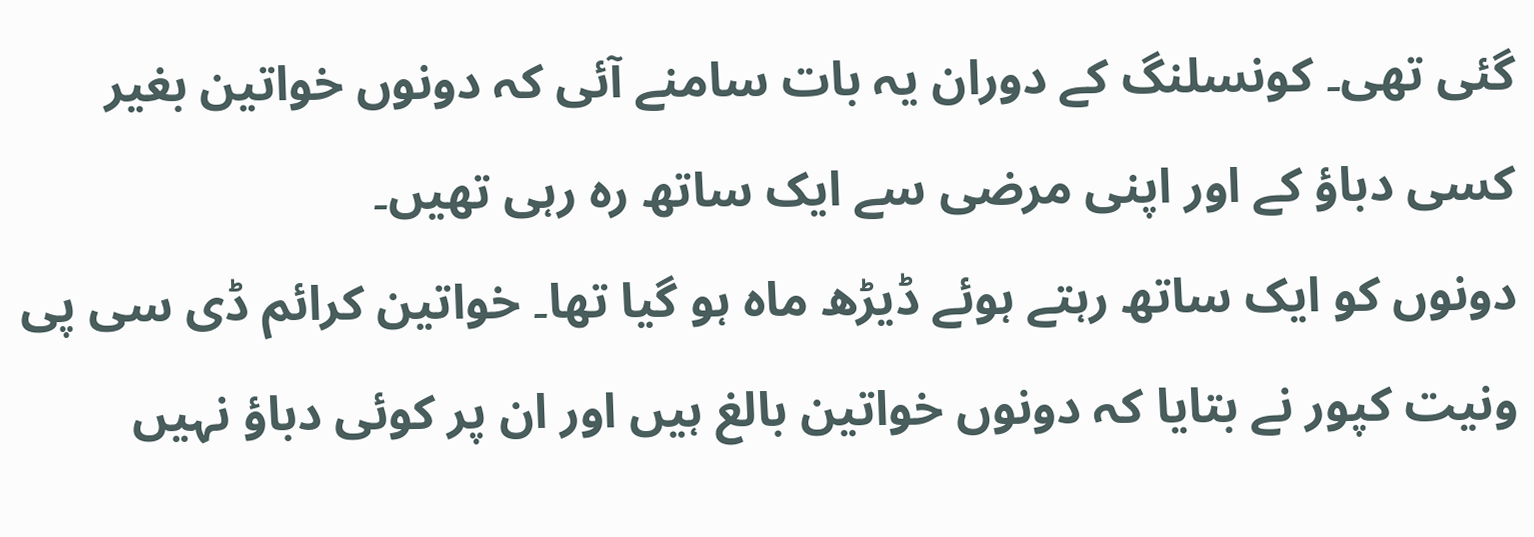گئی تھی۔ کونسلنگ کے دوران یہ بات سامنے آئی کہ دونوں خواتین بغیر کسی دباؤ کے اور اپنی مرضی سے ایک ساتھ رہ رہی تھیں۔
دونوں کو ایک ساتھ رہتے ہوئے ڈیڑھ ماہ ہو گیا تھا۔ خواتین کرائم ڈی سی پی ونیت کپور نے بتایا کہ دونوں خواتین بالغ ہیں اور ان پر کوئی دباؤ نہیں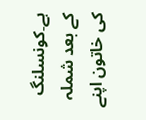ہے۔کونسلنگ کے بعد شملہ کی خاتون اپنے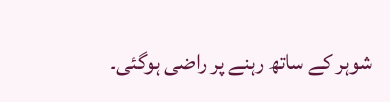شوہر کے ساتھ رہنے پر راضی ہوگئی۔